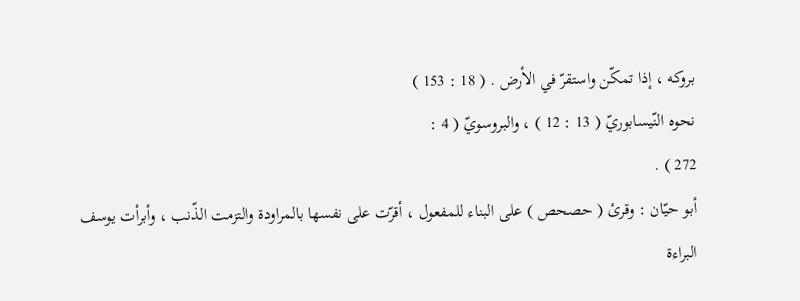بروكه ، إذا تمكّن واستقرّ في الأرض . ( 18 : 153 )
نحوه النّيسابوريّ ( 13 : 12 ) ، والبروسويّ ( 4 :
272 ) .
أبو حيّان : وقرئ ( حصحص ) على البناء للمفعول ، أقرّت على نفسها بالمراودة والتزمت الذّنب ، وأبرأت يوسف البراءة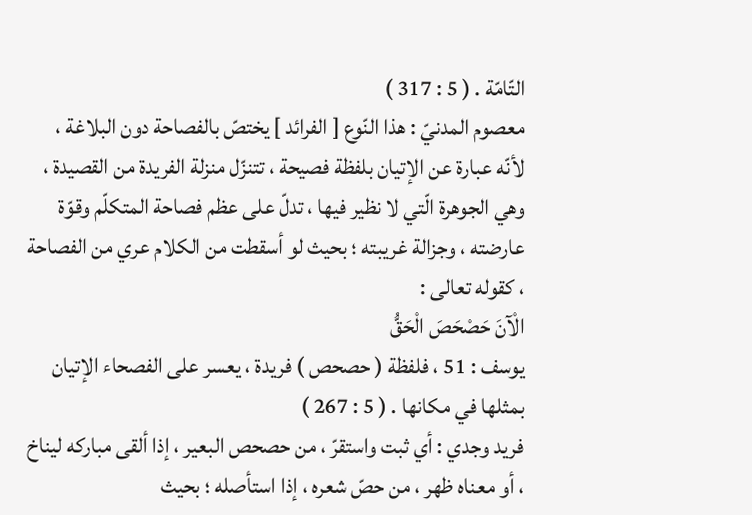التّامّة . ( 5 : 317 )
معصوم المدنيّ : هذا النّوع [ الفرائد ] يختصّ بالفصاحة دون البلاغة ، لأنّه عبارة عن الإتيان بلفظة فصيحة ، تتنزّل منزلة الفريدة من القصيدة ، وهي الجوهرة الّتي لا نظير فيها ، تدلّ على عظم فصاحة المتكلّم وقوّة عارضته ، وجزالة غريبته ؛ بحيث لو أسقطت من الكلام عري من الفصاحة ، كقوله تعالى :
الْآنَ حَصْحَصَ الْحَقُّ
يوسف : 51 ، فلفظة ( حصحص ) فريدة ، يعسر على الفصحاء الإتيان بمثلها في مكانها . ( 5 : 267 )
فريد وجدي : أي ثبت واستقرّ ، من حصحص البعير ، إذا ألقى مباركه ليناخ ، أو معناه ظهر ، من حصّ شعره ، إذا استأصله ؛ بحيث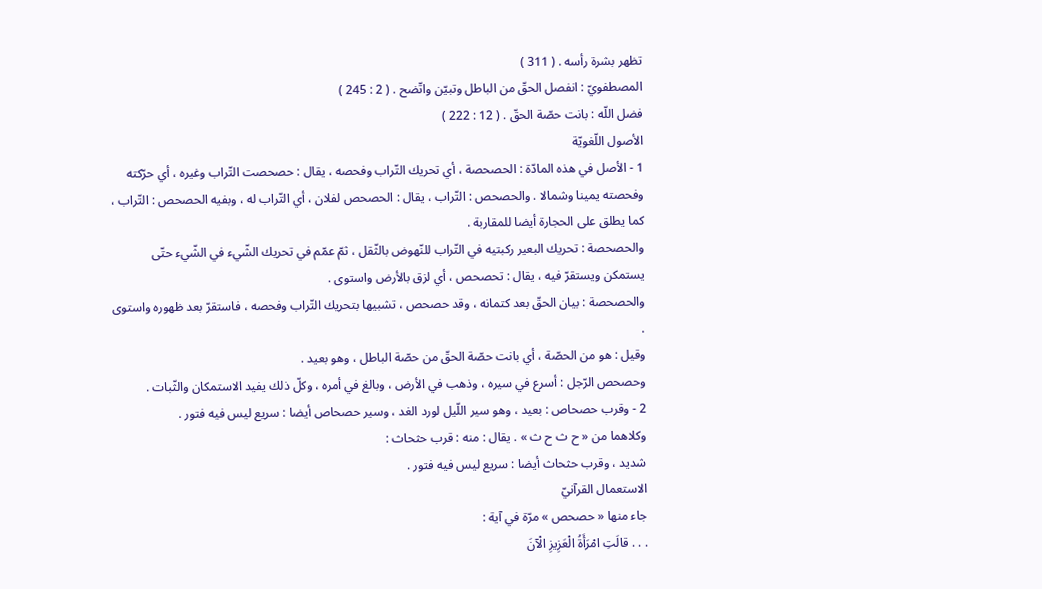تظهر بشرة رأسه . ( 311 )
المصطفويّ : انفصل الحقّ من الباطل وتبيّن واتّضح . ( 2 : 245 )
فضل اللّه : بانت حصّة الحقّ . ( 12 : 222 )
الأصول اللّغويّة
1 - الأصل في هذه المادّة : الحصحصة ، أي تحريك التّراب وفحصه ، يقال : حصحصت التّراب وغيره ، أي حرّكته وفحصته يمينا وشمالا . والحصحص : التّراب ، يقال : الحصحص لفلان ، أي التّراب له ، وبفيه الحصحص : التّراب ، كما يطلق على الحجارة أيضا للمقاربة .
والحصحصة : تحريك البعير ركبتيه في التّراب للنّهوض بالثّقل ، ثمّ عمّم في تحريك الشّيء في الشّيء حتّى يستمكن ويستقرّ فيه ، يقال : تحصحص ، أي لزق بالأرض واستوى .
والحصحصة : بيان الحقّ بعد كتمانه ، وقد حصحص ، تشبيها بتحريك التّراب وفحصه ، فاستقرّ بعد ظهوره واستوى .
وقيل : هو من الحصّة ، أي بانت حصّة الحقّ من حصّة الباطل ، وهو بعيد .
وحصحص الرّجل : أسرع في سيره ، وذهب في الأرض ، وبالغ في أمره ، وكلّ ذلك يفيد الاستمكان والثّبات .
2 - وقرب حصحاص : بعيد ، وهو سير اللّيل لورد الغد ، وسير حصحاص أيضا : سريع ليس فيه فتور .
وكلاهما من « ح ث ح ث » . يقال : منه : قرب حثحاث :
شديد ، وقرب حثحاث أيضا : سريع ليس فيه فتور .
الاستعمال القرآنيّ
جاء منها « حصحص » مرّة في آية :
. . . قالَتِ امْرَأَةُ الْعَزِيزِ الْآنَ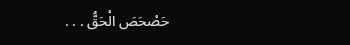حَصْحَصَ الْحَقُّ . . .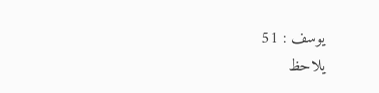يوسف : 51
يلاحظ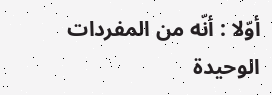أوّلا : أنّه من المفردات الوحيدة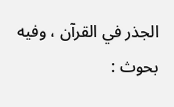الجذر في القرآن ، وفيه بحوث :